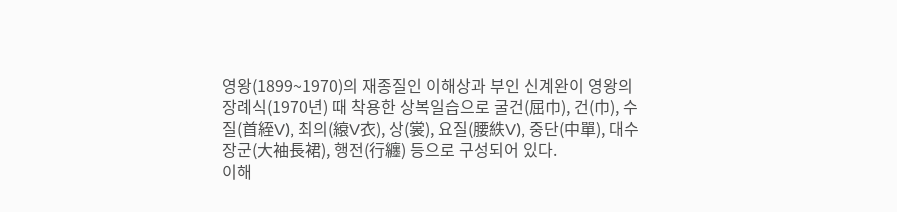영왕(1899~1970)의 재종질인 이해상과 부인 신계완이 영왕의 장례식(1970년) 때 착용한 상복일습으로 굴건(屈巾), 건(巾), 수질(首絰V), 최의(縗V衣), 상(裳), 요질(腰紩V), 중단(中單), 대수장군(大袖長裙), 행전(行纏) 등으로 구성되어 있다.
이해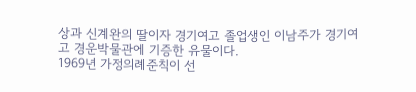상과 신계완의 딸이자 경기여고 졸업생인 이남주가 경기여고 경운박물관에 기증한 유물이다.
1969년 가정의례준칙이 선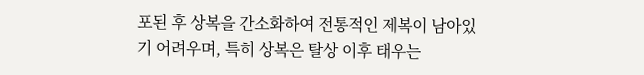포된 후 상복을 간소화하여 전통적인 제복이 남아있기 어려우며, 특히 상복은 탈상 이후 태우는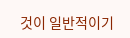것이 일반적이기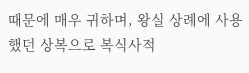때문에 매우 귀하며, 왕실 상례에 사용했던 상복으로 복식사적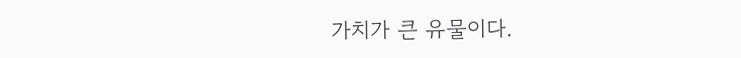가치가 큰 유물이다.